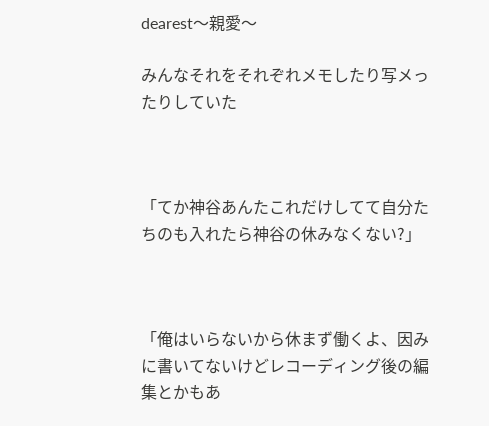dearest〜親愛〜

みんなそれをそれぞれメモしたり写メったりしていた



「てか神谷あんたこれだけしてて自分たちのも入れたら神谷の休みなくない?」



「俺はいらないから休まず働くよ、因みに書いてないけどレコーディング後の編集とかもあ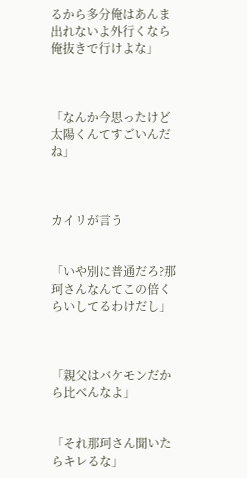るから多分俺はあんま出れないよ外行くなら俺抜きで行けよな」



「なんか今思ったけど太陽くんてすごいんだね」



カイリが言う


「いや別に普通だろ?那珂さんなんてこの倍くらいしてるわけだし」



「親父はバケモンだから比べんなよ」


「それ那珂さん聞いたらキレるな」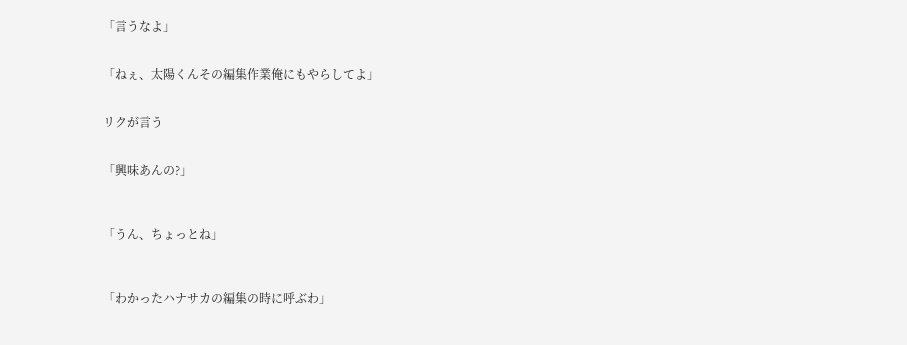「言うなよ」


「ねぇ、太陽くんその編集作業俺にもやらしてよ」


リクが言う


「興味あんの?」



「うん、ちょっとね」



「わかったハナサカの編集の時に呼ぶわ」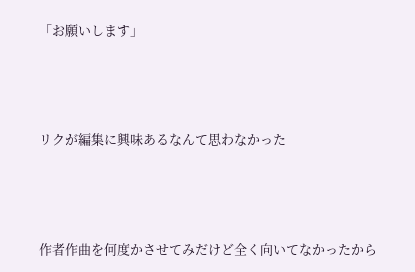「お願いします」



リクが編集に興味あるなんて思わなかった



作者作曲を何度かさせてみだけど全く向いてなかったから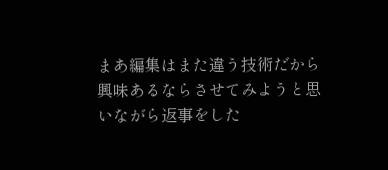まあ編集はまた違う技術だから興味あるならさせてみようと思いながら返事をした